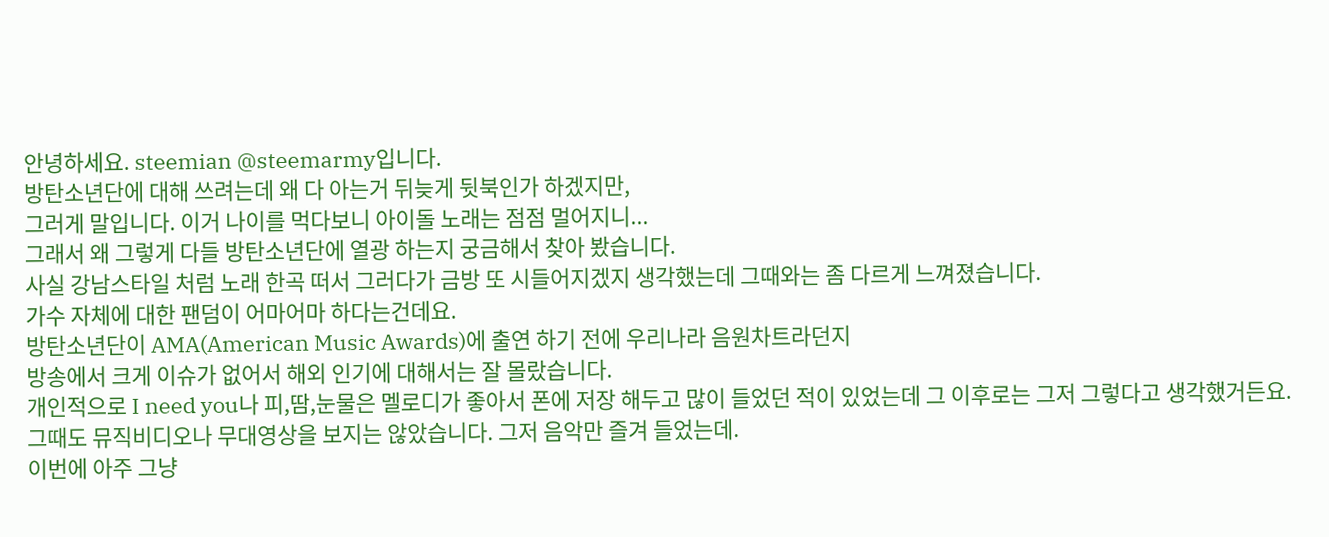안녕하세요. steemian @steemarmy입니다.
방탄소년단에 대해 쓰려는데 왜 다 아는거 뒤늦게 뒷북인가 하겠지만,
그러게 말입니다. 이거 나이를 먹다보니 아이돌 노래는 점점 멀어지니...
그래서 왜 그렇게 다들 방탄소년단에 열광 하는지 궁금해서 찾아 봤습니다.
사실 강남스타일 처럼 노래 한곡 떠서 그러다가 금방 또 시들어지겠지 생각했는데 그때와는 좀 다르게 느껴졌습니다.
가수 자체에 대한 팬덤이 어마어마 하다는건데요.
방탄소년단이 AMA(American Music Awards)에 출연 하기 전에 우리나라 음원차트라던지
방송에서 크게 이슈가 없어서 해외 인기에 대해서는 잘 몰랐습니다.
개인적으로 I need you나 피,땀,눈물은 멜로디가 좋아서 폰에 저장 해두고 많이 들었던 적이 있었는데 그 이후로는 그저 그렇다고 생각했거든요.
그때도 뮤직비디오나 무대영상을 보지는 않았습니다. 그저 음악만 즐겨 들었는데.
이번에 아주 그냥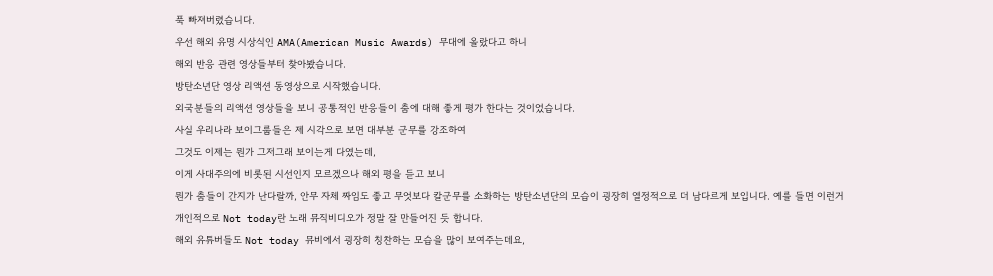푹 빠져버렸습니다.
우선 해외 유명 시상식인 AMA(American Music Awards) 무대에 올랐다고 하니
해외 반응 관련 영상들부터 찾아봤습니다.
방탄소년단 영상 리액션 동영상으로 시작했습니다.
외국분들의 리액션 영상들을 보니 공통적인 반응들이 춤에 대해 좋게 평가 한다는 것이었습니다.
사실 우리나라 보이그룹들은 제 시각으로 보면 대부분 군무를 강조하여
그것도 이제는 뭔가 그저그래 보이는게 다였는데,
이게 사대주의에 비롯된 시선인지 모르겠으나 해외 평을 듣고 보니
뭔가 춤들이 간지가 난다랄까, 안무 자체 짜임도 좋고 무엇보다 칼군무를 소화하는 방탄소년단의 모습이 굉장히 열정적으로 더 남다르게 보입니다. 예를 들면 이런거
개인적으로 Not today란 노래 뮤직비디오가 정말 잘 만들어진 듯 합니다.
해외 유튜버들도 Not today 뮤비에서 굉장히 칭찬하는 모습을 많이 보여주는데요,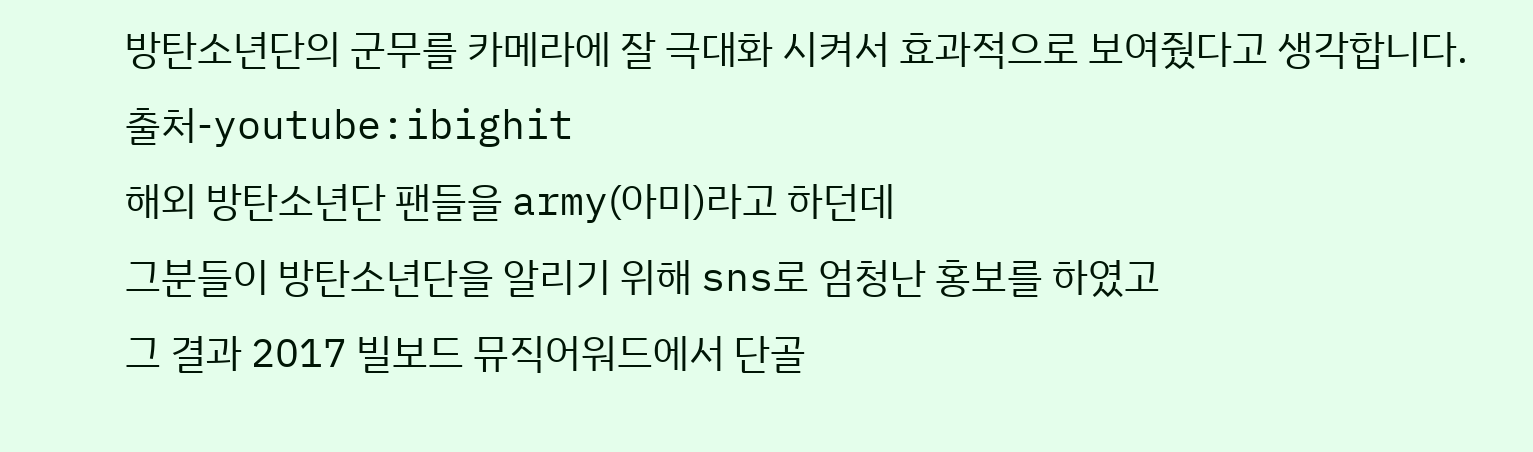방탄소년단의 군무를 카메라에 잘 극대화 시켜서 효과적으로 보여줬다고 생각합니다.
출처-youtube:ibighit
해외 방탄소년단 팬들을 army(아미)라고 하던데
그분들이 방탄소년단을 알리기 위해 sns로 엄청난 홍보를 하였고
그 결과 2017 빌보드 뮤직어워드에서 단골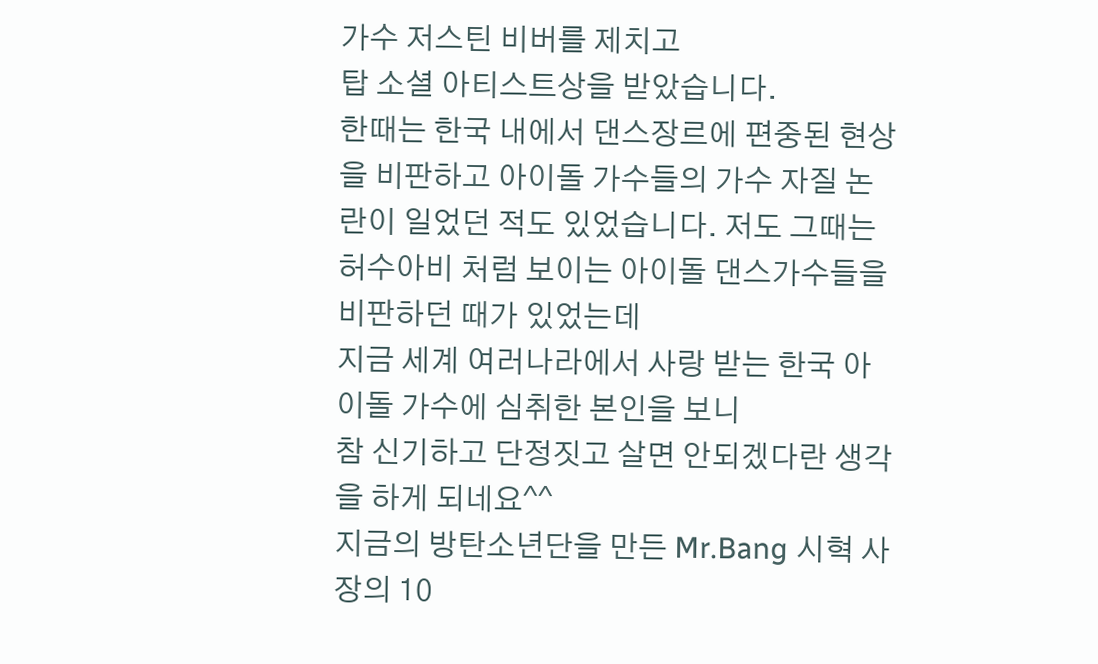가수 저스틴 비버를 제치고
탑 소셜 아티스트상을 받았습니다.
한때는 한국 내에서 댄스장르에 편중된 현상을 비판하고 아이돌 가수들의 가수 자질 논란이 일었던 적도 있었습니다. 저도 그때는 허수아비 처럼 보이는 아이돌 댄스가수들을 비판하던 때가 있었는데
지금 세계 여러나라에서 사랑 받는 한국 아이돌 가수에 심취한 본인을 보니
참 신기하고 단정짓고 살면 안되겠다란 생각을 하게 되네요^^
지금의 방탄소년단을 만든 Mr.Bang 시혁 사장의 10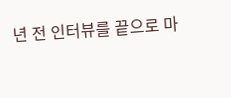년 전 인터뷰를 끝으로 마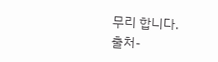무리 합니다.
출처-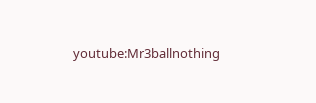youtube:Mr3ballnothing